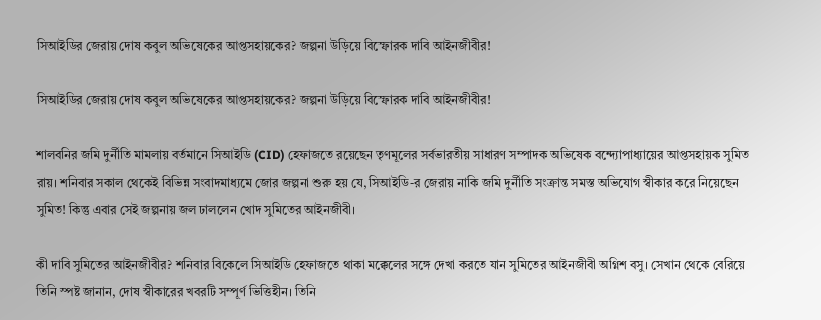সিআইডির জেরায় দোষ কবুল অভিষেকের আপ্তসহায়কের? জল্পনা উড়িয়ে বিস্ফোরক দাবি আইনজীবীর!

সিআইডির জেরায় দোষ কবুল অভিষেকের আপ্তসহায়কের? জল্পনা উড়িয়ে বিস্ফোরক দাবি আইনজীবীর!

শালবনির জমি দুর্নীতি মামলায় বর্তমানে সিআইডি (CID) হেফাজতে রয়েছেন তৃণমূলের সর্বভারতীয় সাধারণ সম্পাদক অভিষেক বন্দ্যোপাধ্যায়ের আপ্তসহায়ক সুমিত রায়। শনিবার সকাল থেকেই বিভিন্ন সংবাদমাধ্যমে জোর জল্পনা শুরু হয় যে, সিআইডি-র জেরায় নাকি জমি দুর্নীতি সংক্রান্ত সমস্ত অভিযোগ স্বীকার করে নিয়েছেন সুমিত! কিন্তু এবার সেই জল্পনায় জল ঢাললেন খোদ সুমিতের আইনজীবী।

কী দাবি সুমিতের আইনজীবীর? শনিবার বিকেলে সিআইডি হেফাজতে থাকা মক্কেলের সঙ্গে দেখা করতে যান সুমিতের আইনজীবী অগ্নিশ বসু। সেখান থেকে বেরিয়ে তিনি স্পষ্ট জানান, দোষ স্বীকারের খবরটি সম্পূর্ণ ভিত্তিহীন। তিনি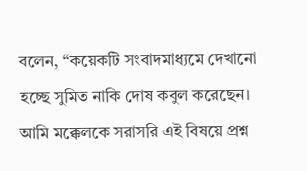বলেন, “কয়েকটি সংবাদমাধ্যমে দেখানো হচ্ছে সুমিত নাকি দোষ কবুল করেছেন। আমি মক্কেলকে সরাসরি এই বিষয়ে প্রশ্ন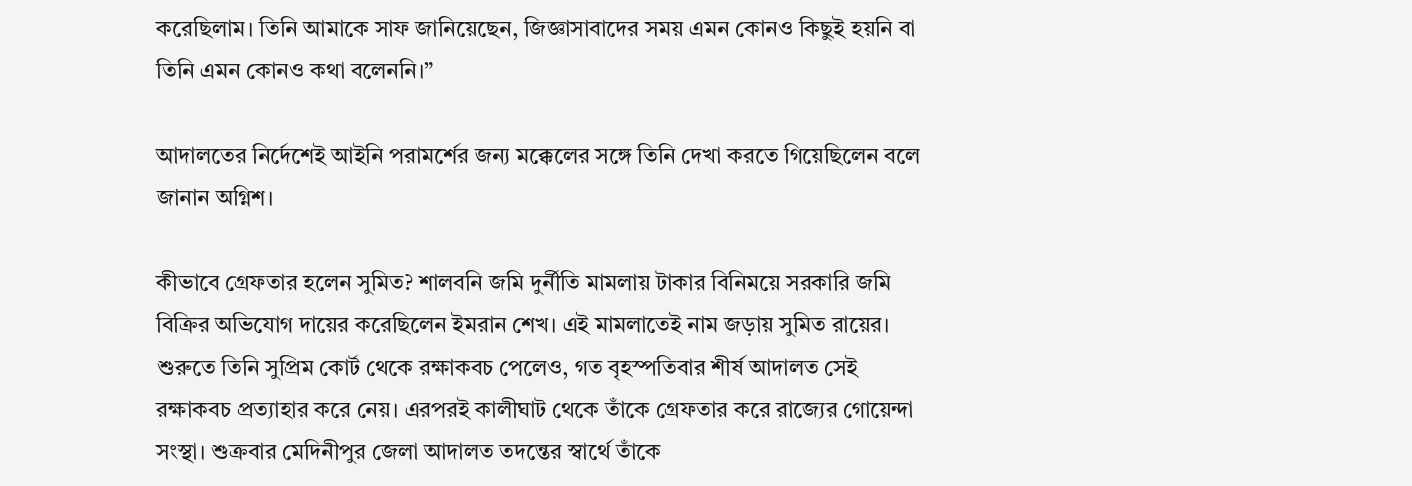করেছিলাম। তিনি আমাকে সাফ জানিয়েছেন, জিজ্ঞাসাবাদের সময় এমন কোনও কিছুই হয়নি বা তিনি এমন কোনও কথা বলেননি।”

আদালতের নির্দেশেই আইনি পরামর্শের জন্য মক্কেলের সঙ্গে তিনি দেখা করতে গিয়েছিলেন বলে জানান অগ্নিশ।

কীভাবে গ্রেফতার হলেন সুমিত? শালবনি জমি দুর্নীতি মামলায় টাকার বিনিময়ে সরকারি জমি বিক্রির অভিযোগ দায়ের করেছিলেন ইমরান শেখ। এই মামলাতেই নাম জড়ায় সুমিত রায়ের। শুরুতে তিনি সুপ্রিম কোর্ট থেকে রক্ষাকবচ পেলেও, গত বৃহস্পতিবার শীর্ষ আদালত সেই রক্ষাকবচ প্রত্যাহার করে নেয়। এরপরই কালীঘাট থেকে তাঁকে গ্রেফতার করে রাজ্যের গোয়েন্দা সংস্থা। শুক্রবার মেদিনীপুর জেলা আদালত তদন্তের স্বার্থে তাঁকে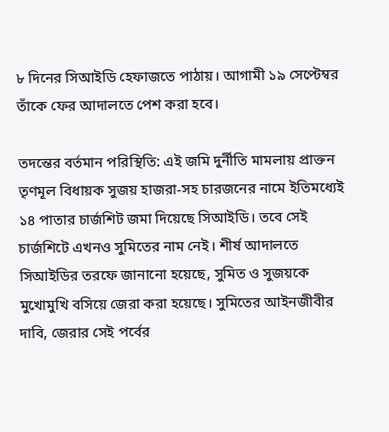৮ দিনের সিআইডি হেফাজতে পাঠায়। আগামী ১৯ সেপ্টেম্বর তাঁকে ফের আদালতে পেশ করা হবে।

তদন্তের বর্তমান পরিস্থিতি: এই জমি দুর্নীতি মামলায় প্রাক্তন তৃণমূল বিধায়ক সুজয় হাজরা-সহ চারজনের নামে ইতিমধ্যেই ১৪ পাতার চার্জশিট জমা দিয়েছে সিআইডি। তবে সেই চার্জশিটে এখনও সুমিতের নাম নেই। শীর্ষ আদালতে সিআইডির তরফে জানানো হয়েছে, সুমিত ও সুজয়কে মুখোমুখি বসিয়ে জেরা করা হয়েছে। সুমিতের আইনজীবীর দাবি, জেরার সেই পর্বের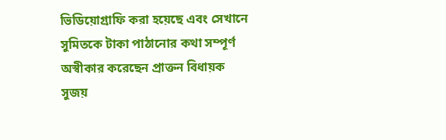ভিডিয়োগ্রাফি করা হয়েছে এবং সেখানে সুমিতকে টাকা পাঠানোর কথা সম্পূর্ণ অস্বীকার করেছেন প্রাক্তন বিধায়ক সুজয়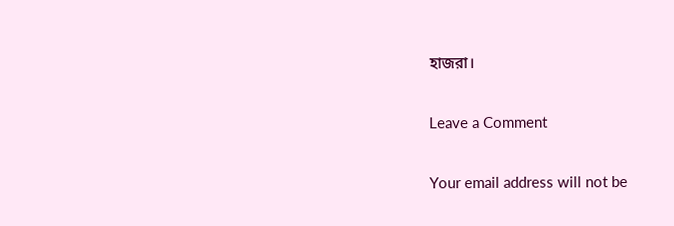হাজরা।

Leave a Comment

Your email address will not be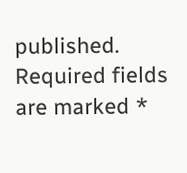published. Required fields are marked *